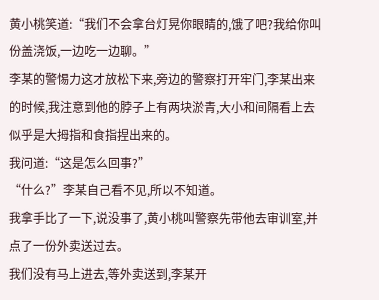黄小桃笑道:“我们不会拿台灯晃你眼睛的,饿了吧?我给你叫份盖浇饭,一边吃一边聊。”
李某的警惕力这才放松下来,旁边的警察打开牢门,李某出来的时候,我注意到他的脖子上有两块淤青,大小和间隔看上去似乎是大拇指和食指捏出来的。
我问道:“这是怎么回事?”
“什么?”李某自己看不见,所以不知道。
我拿手比了一下,说没事了,黄小桃叫警察先带他去审训室,并点了一份外卖送过去。
我们没有马上进去,等外卖送到,李某开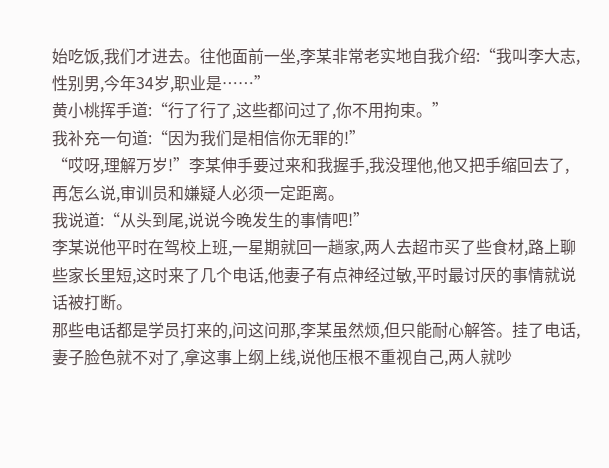始吃饭,我们才进去。往他面前一坐,李某非常老实地自我介绍:“我叫李大志,性别男,今年34岁,职业是……”
黄小桃挥手道:“行了行了,这些都问过了,你不用拘束。”
我补充一句道:“因为我们是相信你无罪的!”
“哎呀,理解万岁!”李某伸手要过来和我握手,我没理他,他又把手缩回去了,再怎么说,审训员和嫌疑人必须一定距离。
我说道:“从头到尾,说说今晚发生的事情吧!”
李某说他平时在驾校上班,一星期就回一趟家,两人去超市买了些食材,路上聊些家长里短,这时来了几个电话,他妻子有点神经过敏,平时最讨厌的事情就说话被打断。
那些电话都是学员打来的,问这问那,李某虽然烦,但只能耐心解答。挂了电话,妻子脸色就不对了,拿这事上纲上线,说他压根不重视自己,两人就吵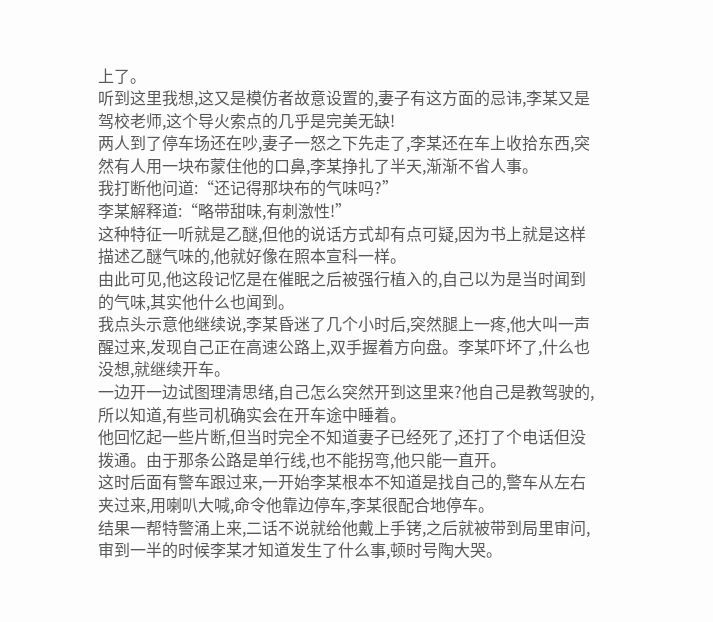上了。
听到这里我想,这又是模仿者故意设置的,妻子有这方面的忌讳,李某又是驾校老师,这个导火索点的几乎是完美无缺!
两人到了停车场还在吵,妻子一怒之下先走了,李某还在车上收拾东西,突然有人用一块布蒙住他的口鼻,李某挣扎了半天,渐渐不省人事。
我打断他问道:“还记得那块布的气味吗?”
李某解释道:“略带甜味,有刺激性!”
这种特征一听就是乙醚,但他的说话方式却有点可疑,因为书上就是这样描述乙醚气味的,他就好像在照本宣科一样。
由此可见,他这段记忆是在催眠之后被强行植入的,自己以为是当时闻到的气味,其实他什么也闻到。
我点头示意他继续说,李某昏迷了几个小时后,突然腿上一疼,他大叫一声醒过来,发现自己正在高速公路上,双手握着方向盘。李某吓坏了,什么也没想,就继续开车。
一边开一边试图理清思绪,自己怎么突然开到这里来?他自己是教驾驶的,所以知道,有些司机确实会在开车途中睡着。
他回忆起一些片断,但当时完全不知道妻子已经死了,还打了个电话但没拨通。由于那条公路是单行线,也不能拐弯,他只能一直开。
这时后面有警车跟过来,一开始李某根本不知道是找自己的,警车从左右夹过来,用喇叭大喊,命令他靠边停车,李某很配合地停车。
结果一帮特警涌上来,二话不说就给他戴上手铐,之后就被带到局里审问,审到一半的时候李某才知道发生了什么事,顿时号陶大哭。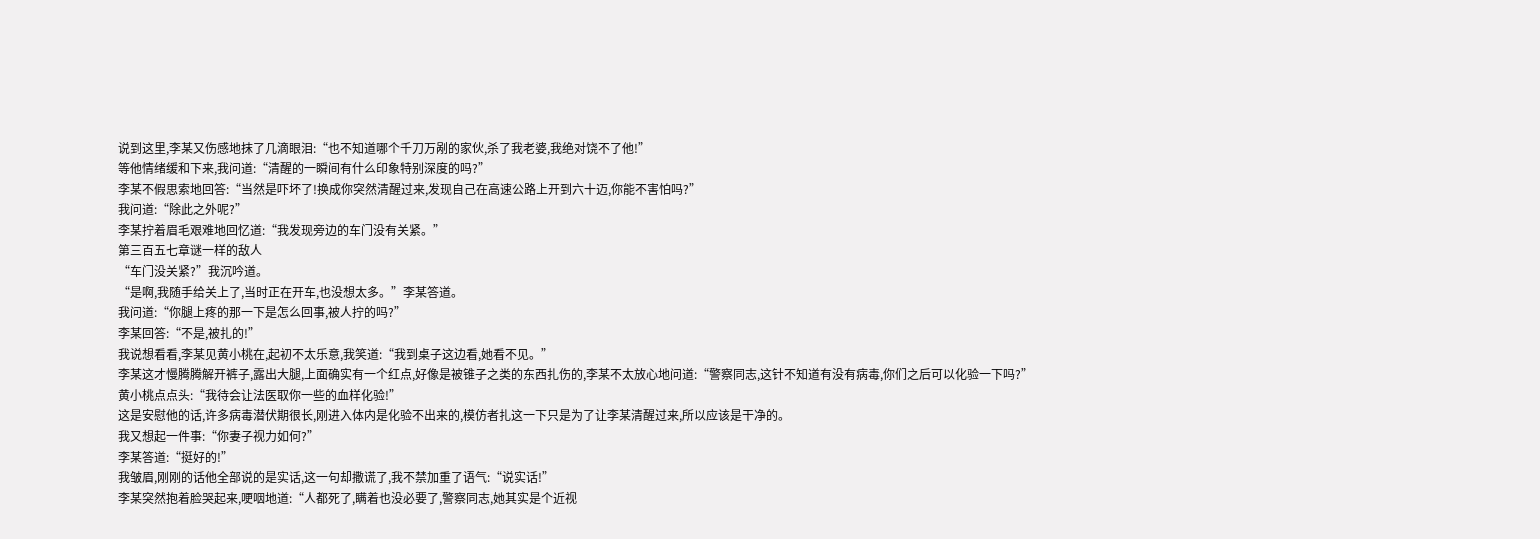说到这里,李某又伤感地抹了几滴眼泪:“也不知道哪个千刀万剐的家伙,杀了我老婆,我绝对饶不了他!”
等他情绪缓和下来,我问道:“清醒的一瞬间有什么印象特别深度的吗?”
李某不假思索地回答:“当然是吓坏了!换成你突然清醒过来,发现自己在高速公路上开到六十迈,你能不害怕吗?”
我问道:“除此之外呢?”
李某拧着眉毛艰难地回忆道:“我发现旁边的车门没有关紧。”
第三百五七章谜一样的敌人
“车门没关紧?”我沉吟道。
“是啊,我随手给关上了,当时正在开车,也没想太多。”李某答道。
我问道:“你腿上疼的那一下是怎么回事,被人拧的吗?”
李某回答:“不是,被扎的!”
我说想看看,李某见黄小桃在,起初不太乐意,我笑道:“我到桌子这边看,她看不见。”
李某这才慢腾腾解开裤子,露出大腿,上面确实有一个红点,好像是被锥子之类的东西扎伤的,李某不太放心地问道:“警察同志,这针不知道有没有病毒,你们之后可以化验一下吗?”
黄小桃点点头:“我待会让法医取你一些的血样化验!”
这是安慰他的话,许多病毒潜伏期很长,刚进入体内是化验不出来的,模仿者扎这一下只是为了让李某清醒过来,所以应该是干净的。
我又想起一件事:“你妻子视力如何?”
李某答道:“挺好的!”
我皱眉,刚刚的话他全部说的是实话,这一句却撒谎了,我不禁加重了语气:“说实话!”
李某突然抱着脸哭起来,哽咽地道:“人都死了,瞒着也没必要了,警察同志,她其实是个近视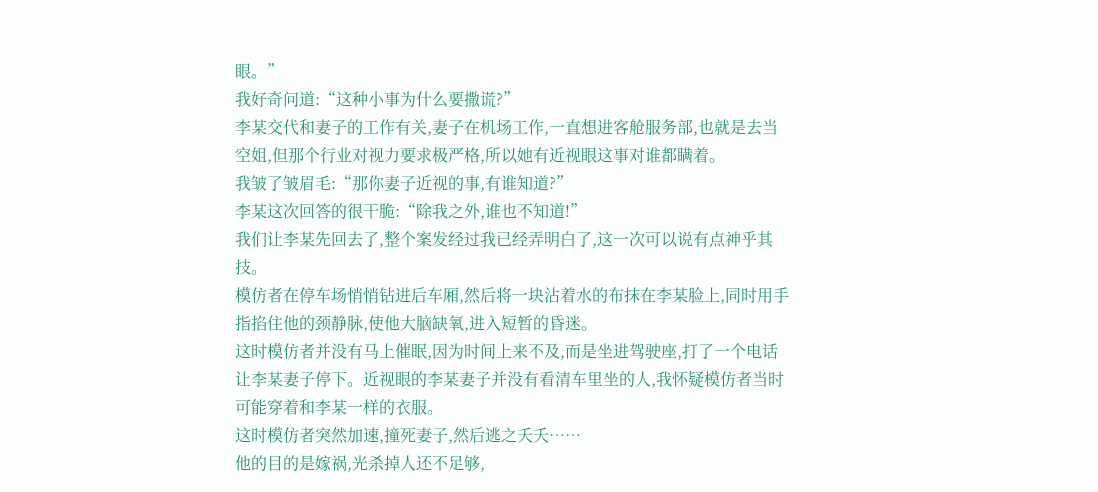眼。”
我好奇问道:“这种小事为什么要撒谎?”
李某交代和妻子的工作有关,妻子在机场工作,一直想进客舱服务部,也就是去当空姐,但那个行业对视力要求极严格,所以她有近视眼这事对谁都瞒着。
我皱了皱眉毛:“那你妻子近视的事,有谁知道?”
李某这次回答的很干脆:“除我之外,谁也不知道!”
我们让李某先回去了,整个案发经过我已经弄明白了,这一次可以说有点神乎其技。
模仿者在停车场悄悄钻进后车厢,然后将一块沾着水的布抹在李某脸上,同时用手指掐住他的颈静脉,使他大脑缺氧,进入短暂的昏迷。
这时模仿者并没有马上催眠,因为时间上来不及,而是坐进驾驶座,打了一个电话让李某妻子停下。近视眼的李某妻子并没有看清车里坐的人,我怀疑模仿者当时可能穿着和李某一样的衣服。
这时模仿者突然加速,撞死妻子,然后逃之夭夭……
他的目的是嫁祸,光杀掉人还不足够,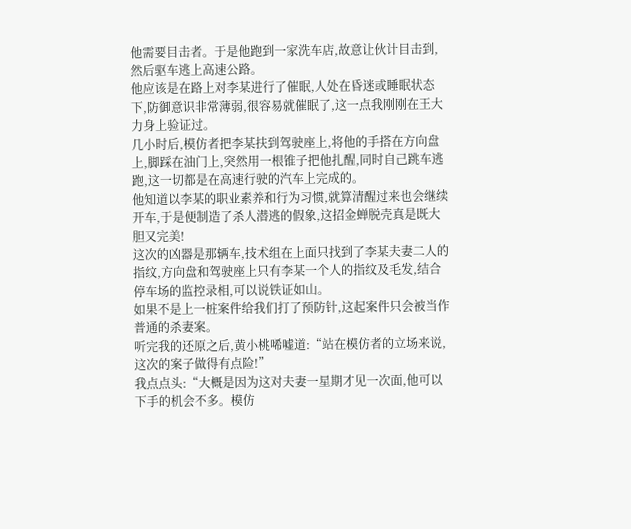他需要目击者。于是他跑到一家洗车店,故意让伙计目击到,然后驱车逃上高速公路。
他应该是在路上对李某进行了催眠,人处在昏迷或睡眠状态下,防御意识非常薄弱,很容易就催眠了,这一点我刚刚在王大力身上验证过。
几小时后,模仿者把李某扶到驾驶座上,将他的手搭在方向盘上,脚踩在油门上,突然用一根锥子把他扎醒,同时自己跳车逃跑,这一切都是在高速行驶的汽车上完成的。
他知道以李某的职业素养和行为习惯,就算清醒过来也会继续开车,于是便制造了杀人潜逃的假象,这招金蝉脱壳真是既大胆又完美!
这次的凶器是那辆车,技术组在上面只找到了李某夫妻二人的指纹,方向盘和驾驶座上只有李某一个人的指纹及毛发,结合停车场的监控录相,可以说铁证如山。
如果不是上一桩案件给我们打了预防针,这起案件只会被当作普通的杀妻案。
听完我的还原之后,黄小桃唏嘘道:“站在模仿者的立场来说,这次的案子做得有点险!”
我点点头:“大概是因为这对夫妻一星期才见一次面,他可以下手的机会不多。模仿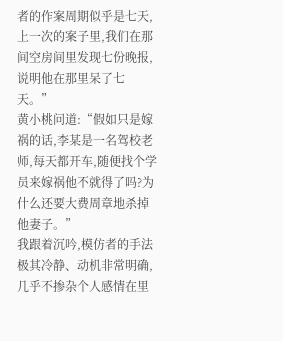者的作案周期似乎是七天,上一次的案子里,我们在那间空房间里发现七份晚报,说明他在那里呆了七天。”
黄小桃问道:“假如只是嫁祸的话,李某是一名驾校老师,每天都开车,随便找个学员来嫁祸他不就得了吗?为什么还要大费周章地杀掉他妻子。”
我跟着沉吟,模仿者的手法极其冷静、动机非常明确,几乎不掺杂个人感情在里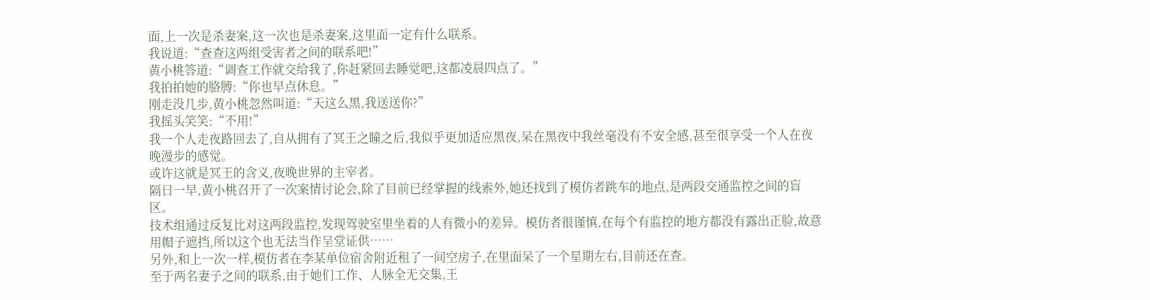面,上一次是杀妻案,这一次也是杀妻案,这里面一定有什么联系。
我说道:“查查这两组受害者之间的联系吧!”
黄小桃答道:“调查工作就交给我了,你赶紧回去睡觉吧,这都凌晨四点了。”
我拍拍她的胳膊:“你也早点休息。”
刚走没几步,黄小桃忽然叫道:“天这么黑,我送送你?”
我摇头笑笑:“不用!”
我一个人走夜路回去了,自从拥有了冥王之瞳之后,我似乎更加适应黑夜,呆在黑夜中我丝毫没有不安全感,甚至很享受一个人在夜晚漫步的感觉。
或许这就是冥王的含义,夜晚世界的主宰者。
隔日一早,黄小桃召开了一次案情讨论会,除了目前已经掌握的线索外,她还找到了模仿者跳车的地点,是两段交通监控之间的盲区。
技术组通过反复比对这两段监控,发现驾驶室里坐着的人有微小的差异。模仿者很谨慎,在每个有监控的地方都没有露出正脸,故意用帽子遮挡,所以这个也无法当作呈堂证供……
另外,和上一次一样,模仿者在李某单位宿舍附近租了一间空房子,在里面呆了一个星期左右,目前还在查。
至于两名妻子之间的联系,由于她们工作、人脉全无交集,王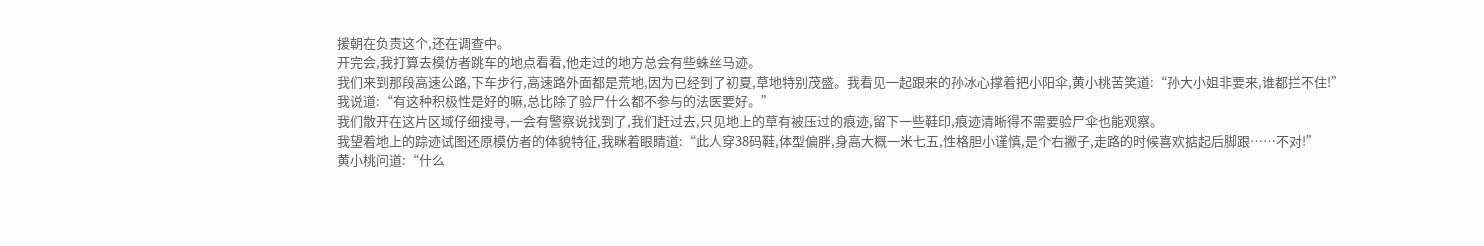援朝在负责这个,还在调查中。
开完会,我打算去模仿者跳车的地点看看,他走过的地方总会有些蛛丝马迹。
我们来到那段高速公路,下车步行,高速路外面都是荒地,因为已经到了初夏,草地特别茂盛。我看见一起跟来的孙冰心撑着把小阳伞,黄小桃苦笑道:“孙大小姐非要来,谁都拦不住!”
我说道:“有这种积极性是好的嘛,总比除了验尸什么都不参与的法医要好。”
我们散开在这片区域仔细搜寻,一会有警察说找到了,我们赶过去,只见地上的草有被压过的痕迹,留下一些鞋印,痕迹清晰得不需要验尸伞也能观察。
我望着地上的踪迹试图还原模仿者的体貌特征,我眯着眼睛道:“此人穿38码鞋,体型偏胖,身高大概一米七五,性格胆小谨慎,是个右撇子,走路的时候喜欢掂起后脚跟……不对!”
黄小桃问道:“什么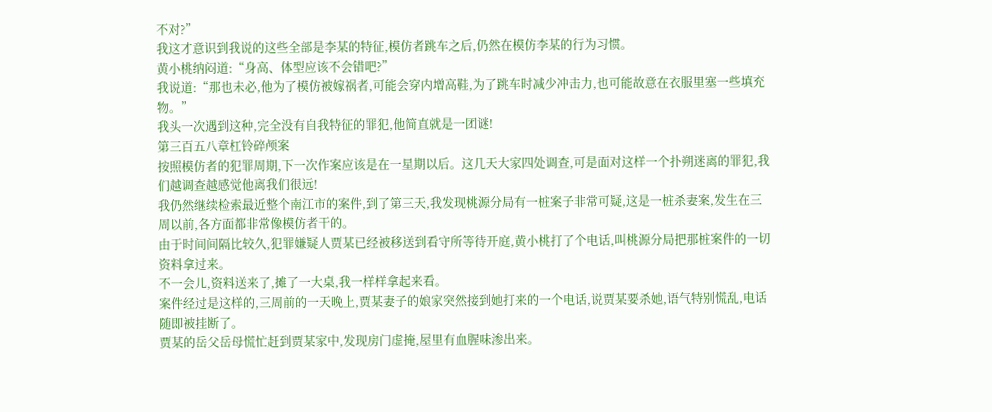不对?”
我这才意识到我说的这些全部是李某的特征,模仿者跳车之后,仍然在模仿李某的行为习惯。
黄小桃纳闷道:“身高、体型应该不会错吧?”
我说道:“那也未必,他为了模仿被嫁祸者,可能会穿内增高鞋,为了跳车时减少冲击力,也可能故意在衣服里塞一些填充物。”
我头一次遇到这种,完全没有自我特征的罪犯,他简直就是一团谜!
第三百五八章杠铃碎颅案
按照模仿者的犯罪周期,下一次作案应该是在一星期以后。这几天大家四处调查,可是面对这样一个扑朔迷离的罪犯,我们越调查越感觉他离我们很远!
我仍然继续检索最近整个南江市的案件,到了第三天,我发现桃源分局有一桩案子非常可疑,这是一桩杀妻案,发生在三周以前,各方面都非常像模仿者干的。
由于时间间隔比较久,犯罪嫌疑人贾某已经被移送到看守所等待开庭,黄小桃打了个电话,叫桃源分局把那桩案件的一切资料拿过来。
不一会儿,资料送来了,摊了一大桌,我一样样拿起来看。
案件经过是这样的,三周前的一天晚上,贾某妻子的娘家突然接到她打来的一个电话,说贾某要杀她,语气特别慌乱,电话随即被挂断了。
贾某的岳父岳母慌忙赶到贾某家中,发现房门虚掩,屋里有血腥味渗出来。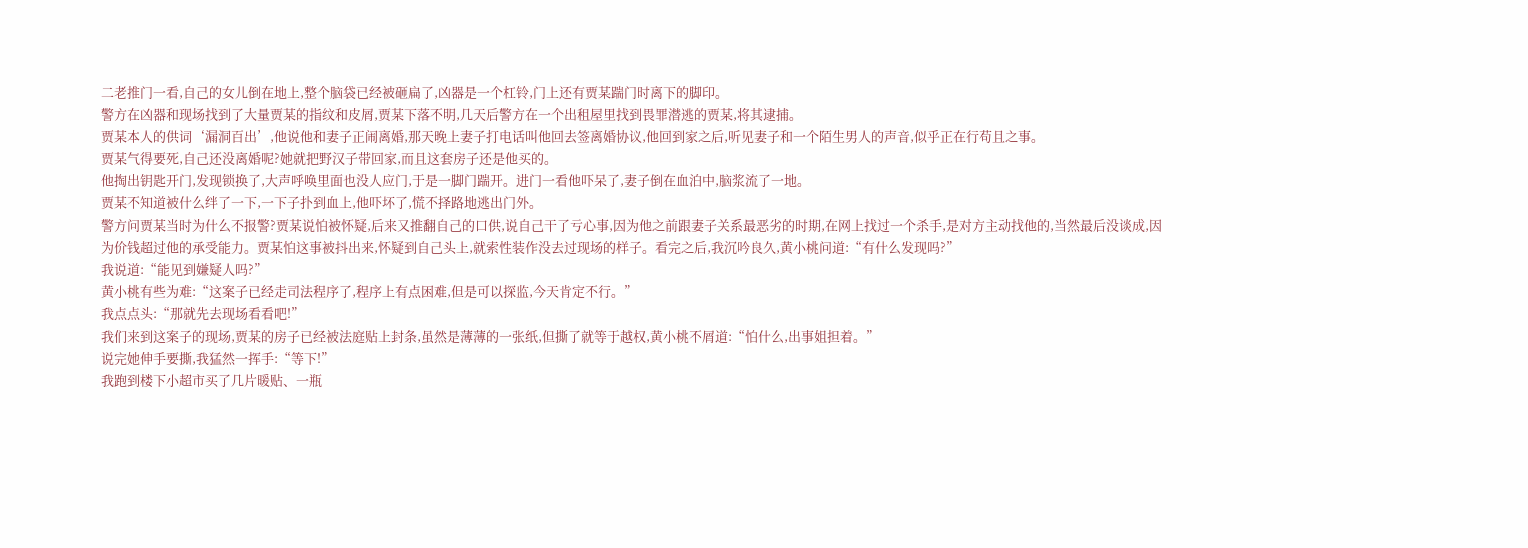二老推门一看,自己的女儿倒在地上,整个脑袋已经被砸扁了,凶器是一个杠铃,门上还有贾某踹门时离下的脚印。
警方在凶器和现场找到了大量贾某的指纹和皮屑,贾某下落不明,几天后警方在一个出租屋里找到畏罪潜逃的贾某,将其逮捕。
贾某本人的供词‘漏洞百出’,他说他和妻子正闹离婚,那天晚上妻子打电话叫他回去签离婚协议,他回到家之后,听见妻子和一个陌生男人的声音,似乎正在行苟且之事。
贾某气得要死,自己还没离婚呢?她就把野汉子带回家,而且这套房子还是他买的。
他掏出钥匙开门,发现锁换了,大声呼唤里面也没人应门,于是一脚门踹开。进门一看他吓呆了,妻子倒在血泊中,脑浆流了一地。
贾某不知道被什么绊了一下,一下子扑到血上,他吓坏了,慌不择路地逃出门外。
警方问贾某当时为什么不报警?贾某说怕被怀疑,后来又推翻自己的口供,说自己干了亏心事,因为他之前跟妻子关系最恶劣的时期,在网上找过一个杀手,是对方主动找他的,当然最后没谈成,因为价钱超过他的承受能力。贾某怕这事被抖出来,怀疑到自己头上,就索性装作没去过现场的样子。看完之后,我沉吟良久,黄小桃问道:“有什么发现吗?”
我说道:“能见到嫌疑人吗?”
黄小桃有些为难:“这案子已经走司法程序了,程序上有点困难,但是可以探监,今天肯定不行。”
我点点头:“那就先去现场看看吧!”
我们来到这案子的现场,贾某的房子已经被法庭贴上封条,虽然是薄薄的一张纸,但撕了就等于越权,黄小桃不屑道:“怕什么,出事姐担着。”
说完她伸手要撕,我猛然一挥手:“等下!”
我跑到楼下小超市买了几片暖贴、一瓶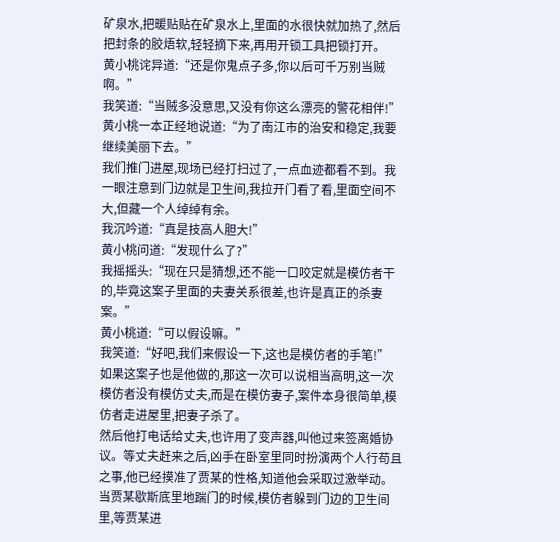矿泉水,把暖贴贴在矿泉水上,里面的水很快就加热了,然后把封条的胶焐软,轻轻摘下来,再用开锁工具把锁打开。
黄小桃诧异道:“还是你鬼点子多,你以后可千万别当贼啊。”
我笑道:“当贼多没意思,又没有你这么漂亮的警花相伴!”
黄小桃一本正经地说道:“为了南江市的治安和稳定,我要继续美丽下去。”
我们推门进屋,现场已经打扫过了,一点血迹都看不到。我一眼注意到门边就是卫生间,我拉开门看了看,里面空间不大,但藏一个人绰绰有余。
我沉吟道:“真是技高人胆大!”
黄小桃问道:“发现什么了?”
我摇摇头:“现在只是猜想,还不能一口咬定就是模仿者干的,毕竟这案子里面的夫妻关系很差,也许是真正的杀妻案。”
黄小桃道:“可以假设嘛。”
我笑道:“好吧,我们来假设一下,这也是模仿者的手笔!”
如果这案子也是他做的,那这一次可以说相当高明,这一次模仿者没有模仿丈夫,而是在模仿妻子,案件本身很简单,模仿者走进屋里,把妻子杀了。
然后他打电话给丈夫,也许用了变声器,叫他过来签离婚协议。等丈夫赶来之后,凶手在卧室里同时扮演两个人行苟且之事,他已经摸准了贾某的性格,知道他会采取过激举动。
当贾某歇斯底里地踹门的时候,模仿者躲到门边的卫生间里,等贾某进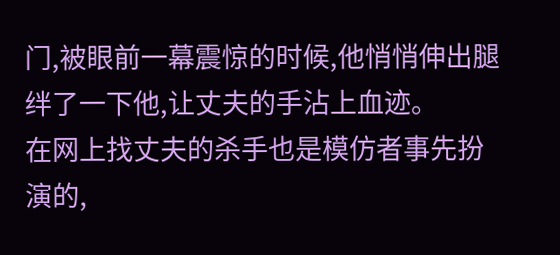门,被眼前一幕震惊的时候,他悄悄伸出腿绊了一下他,让丈夫的手沾上血迹。
在网上找丈夫的杀手也是模仿者事先扮演的,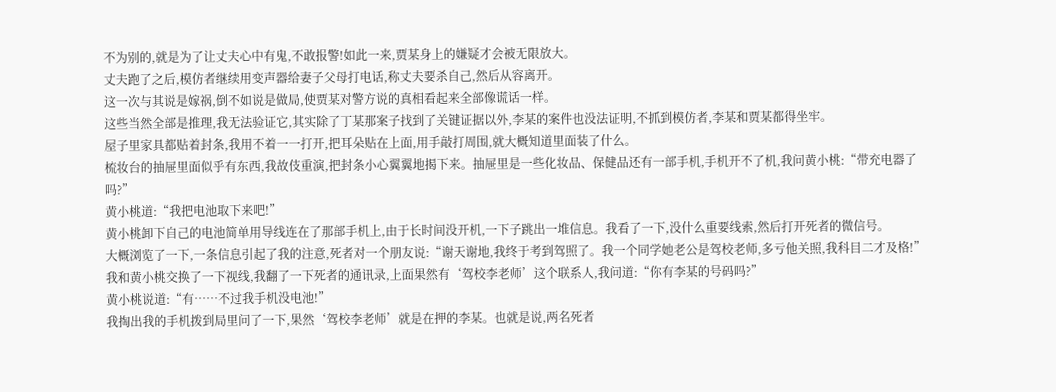不为别的,就是为了让丈夫心中有鬼,不敢报警!如此一来,贾某身上的嫌疑才会被无限放大。
丈夫跑了之后,模仿者继续用变声器给妻子父母打电话,称丈夫要杀自己,然后从容离开。
这一次与其说是嫁祸,倒不如说是做局,使贾某对警方说的真相看起来全部像谎话一样。
这些当然全部是推理,我无法验证它,其实除了丁某那案子找到了关键证据以外,李某的案件也没法证明,不抓到模仿者,李某和贾某都得坐牢。
屋子里家具都贴着封条,我用不着一一打开,把耳朵贴在上面,用手敲打周围,就大概知道里面装了什么。
梳妆台的抽屉里面似乎有东西,我故伎重演,把封条小心翼翼地揭下来。抽屉里是一些化妆品、保健品还有一部手机,手机开不了机,我问黄小桃:“带充电器了吗?”
黄小桃道:“我把电池取下来吧!”
黄小桃卸下自己的电池简单用导线连在了那部手机上,由于长时间没开机,一下子跳出一堆信息。我看了一下,没什么重要线索,然后打开死者的微信号。
大概浏览了一下,一条信息引起了我的注意,死者对一个朋友说:“谢天谢地,我终于考到驾照了。我一个同学她老公是驾校老师,多亏他关照,我科目二才及格!”
我和黄小桃交换了一下视线,我翻了一下死者的通讯录,上面果然有‘驾校李老师’这个联系人,我问道:“你有李某的号码吗?”
黄小桃说道:“有……不过我手机没电池!”
我掏出我的手机拨到局里问了一下,果然‘驾校李老师’就是在押的李某。也就是说,两名死者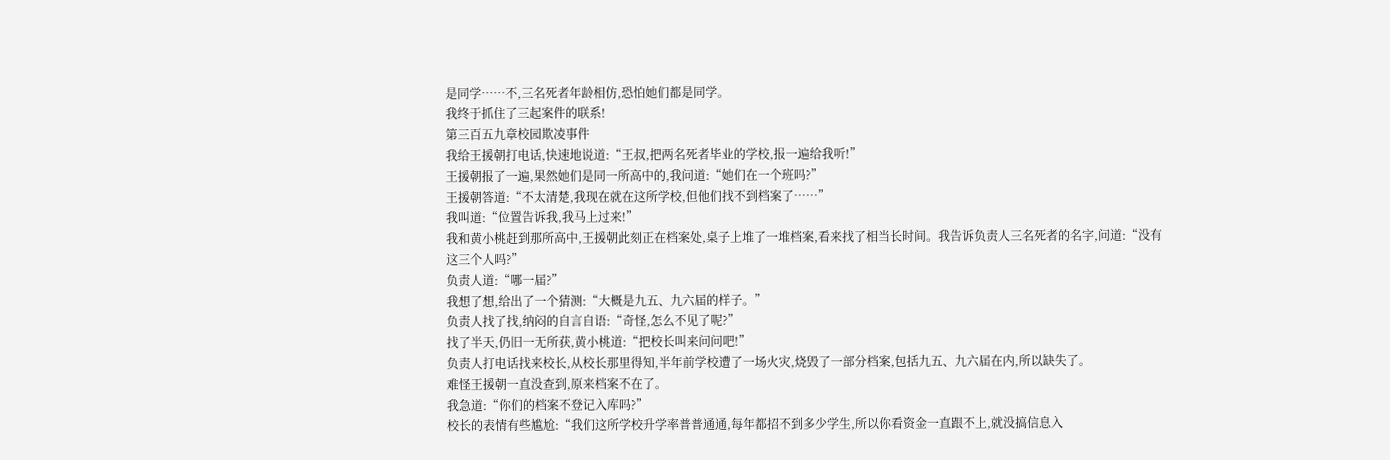是同学……不,三名死者年龄相仿,恐怕她们都是同学。
我终于抓住了三起案件的联系!
第三百五九章校园欺凌事件
我给王援朝打电话,快速地说道:“王叔,把两名死者毕业的学校,报一遍给我听!”
王援朝报了一遍,果然她们是同一所高中的,我问道:“她们在一个班吗?”
王援朝答道:“不太清楚,我现在就在这所学校,但他们找不到档案了……”
我叫道:“位置告诉我,我马上过来!”
我和黄小桃赶到那所高中,王援朝此刻正在档案处,桌子上堆了一堆档案,看来找了相当长时间。我告诉负责人三名死者的名字,问道:“没有这三个人吗?”
负责人道:“哪一届?”
我想了想,给出了一个猜测:“大概是九五、九六届的样子。”
负责人找了找,纳闷的自言自语:“奇怪,怎么不见了呢?”
找了半天,仍旧一无所获,黄小桃道:“把校长叫来问问吧!”
负责人打电话找来校长,从校长那里得知,半年前学校遭了一场火灾,烧毁了一部分档案,包括九五、九六届在内,所以缺失了。
难怪王援朝一直没查到,原来档案不在了。
我急道:“你们的档案不登记入库吗?”
校长的表情有些尴尬:“我们这所学校升学率普普通通,每年都招不到多少学生,所以你看资金一直跟不上,就没搞信息入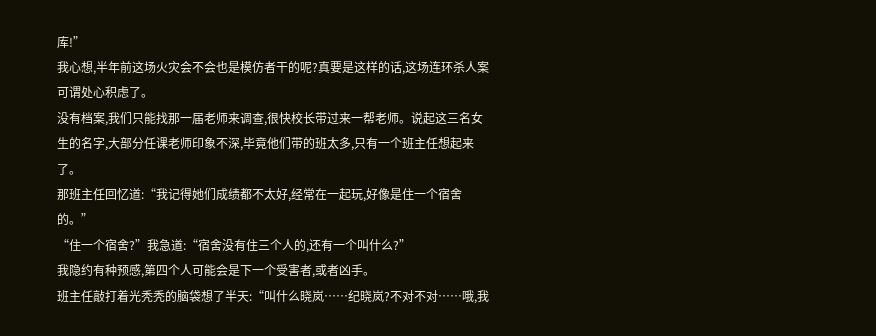库!”
我心想,半年前这场火灾会不会也是模仿者干的呢?真要是这样的话,这场连环杀人案可谓处心积虑了。
没有档案,我们只能找那一届老师来调查,很快校长带过来一帮老师。说起这三名女生的名字,大部分任课老师印象不深,毕竟他们带的班太多,只有一个班主任想起来了。
那班主任回忆道:“我记得她们成绩都不太好,经常在一起玩,好像是住一个宿舍的。”
“住一个宿舍?”我急道:“宿舍没有住三个人的,还有一个叫什么?”
我隐约有种预感,第四个人可能会是下一个受害者,或者凶手。
班主任敲打着光秃秃的脑袋想了半天:“叫什么晓岚……纪晓岚?不对不对……哦,我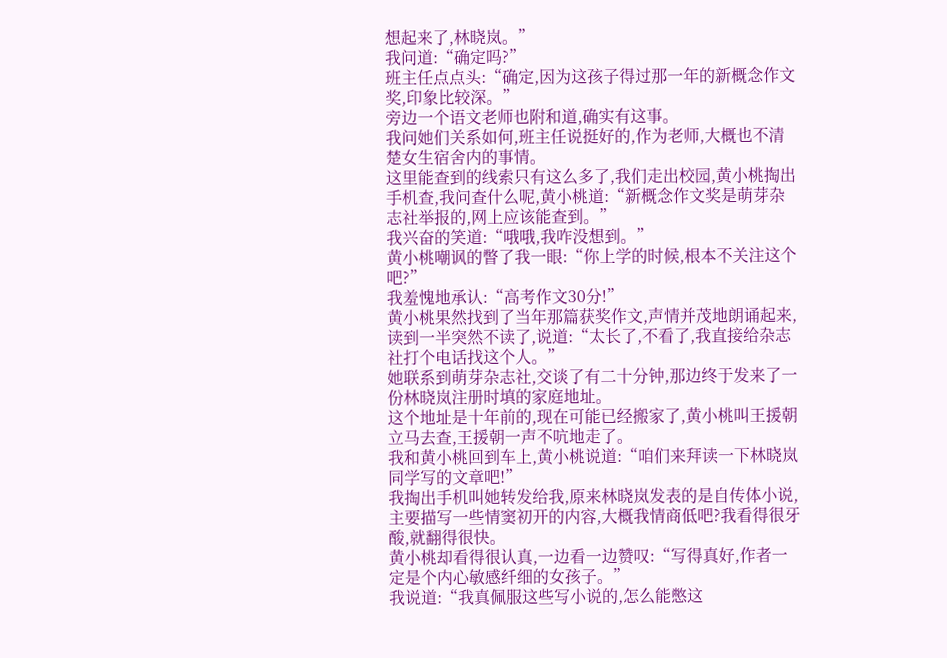想起来了,林晓岚。”
我问道:“确定吗?”
班主任点点头:“确定,因为这孩子得过那一年的新概念作文奖,印象比较深。”
旁边一个语文老师也附和道,确实有这事。
我问她们关系如何,班主任说挺好的,作为老师,大概也不清楚女生宿舍内的事情。
这里能查到的线索只有这么多了,我们走出校园,黄小桃掏出手机查,我问查什么呢,黄小桃道:“新概念作文奖是萌芽杂志社举报的,网上应该能查到。”
我兴奋的笑道:“哦哦,我咋没想到。”
黄小桃嘲讽的瞥了我一眼:“你上学的时候,根本不关注这个吧?”
我羞愧地承认:“高考作文30分!”
黄小桃果然找到了当年那篇获奖作文,声情并茂地朗诵起来,读到一半突然不读了,说道:“太长了,不看了,我直接给杂志社打个电话找这个人。”
她联系到萌芽杂志社,交谈了有二十分钟,那边终于发来了一份林晓岚注册时填的家庭地址。
这个地址是十年前的,现在可能已经搬家了,黄小桃叫王援朝立马去查,王援朝一声不吭地走了。
我和黄小桃回到车上,黄小桃说道:“咱们来拜读一下林晓岚同学写的文章吧!”
我掏出手机叫她转发给我,原来林晓岚发表的是自传体小说,主要描写一些情窦初开的内容,大概我情商低吧?我看得很牙酸,就翻得很快。
黄小桃却看得很认真,一边看一边赞叹:“写得真好,作者一定是个内心敏感纤细的女孩子。”
我说道:“我真佩服这些写小说的,怎么能憋这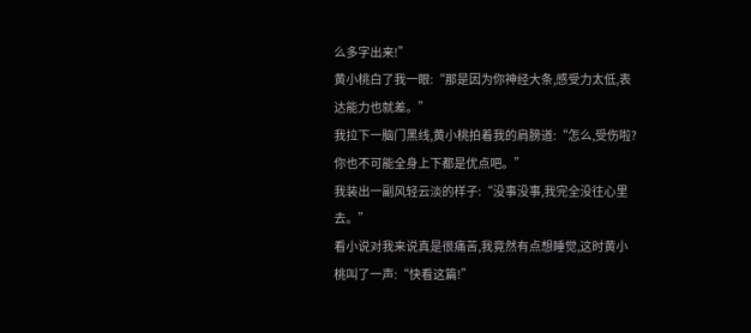么多字出来!”
黄小桃白了我一眼:“那是因为你神经大条,感受力太低,表达能力也就差。”
我拉下一脑门黑线,黄小桃拍着我的肩膀道:“怎么,受伤啦?你也不可能全身上下都是优点吧。”
我装出一副风轻云淡的样子:“没事没事,我完全没往心里去。”
看小说对我来说真是很痛苦,我竟然有点想睡觉,这时黄小桃叫了一声:“快看这篇!”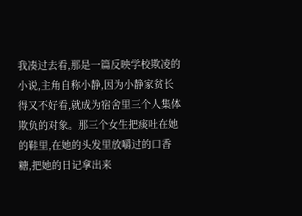我凑过去看,那是一篇反映学校欺凌的小说,主角自称小静,因为小静家贫长得又不好看,就成为宿舍里三个人集体欺负的对象。那三个女生把痰吐在她的鞋里,在她的头发里放嚼过的口香糖,把她的日记拿出来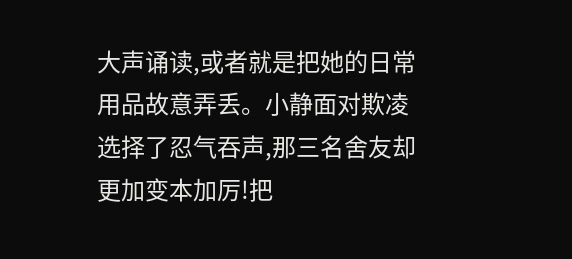大声诵读,或者就是把她的日常用品故意弄丢。小静面对欺凌选择了忍气吞声,那三名舍友却更加变本加厉!把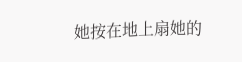她按在地上扇她的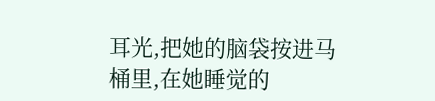耳光,把她的脑袋按进马桶里,在她睡觉的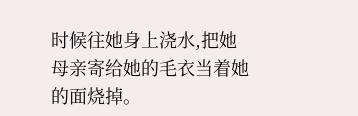时候往她身上浇水,把她母亲寄给她的毛衣当着她的面烧掉。